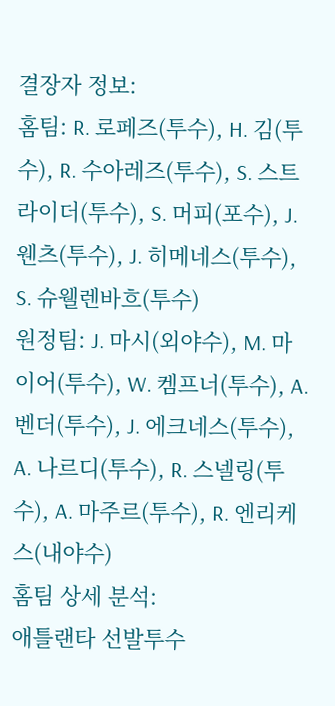결장자 정보:
홈팀: R. 로페즈(투수), H. 김(투수), R. 수아레즈(투수), S. 스트라이더(투수), S. 머피(포수), J. 웬츠(투수), J. 히메네스(투수), S. 슈웰렌바흐(투수)
원정팀: J. 마시(외야수), M. 마이어(투수), W. 켐프너(투수), A. 벤더(투수), J. 에크네스(투수), A. 나르디(투수), R. 스넬링(투수), A. 마주르(투수), R. 엔리케스(내야수)
홈팀 상세 분석:
애틀랜타 선발투수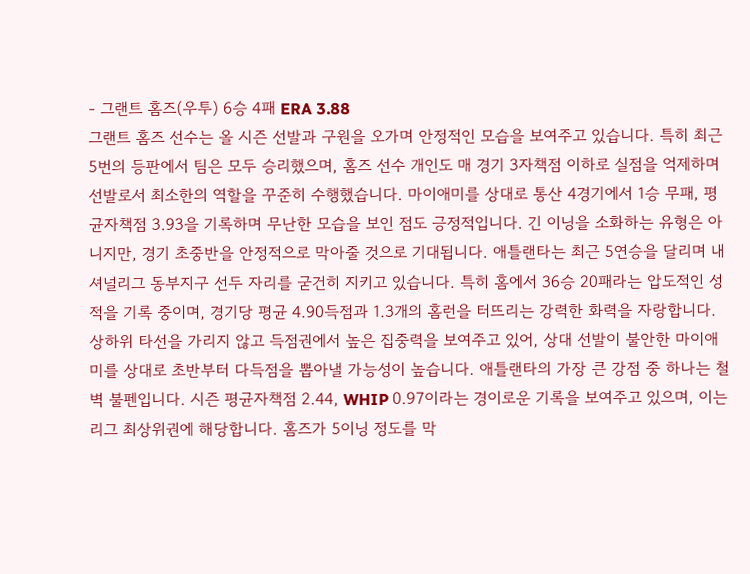- 그랜트 홈즈(우투) 6승 4패 ERA 3.88
그랜트 홈즈 선수는 올 시즌 선발과 구원을 오가며 안정적인 모습을 보여주고 있습니다. 특히 최근 5번의 등판에서 팀은 모두 승리했으며, 홈즈 선수 개인도 매 경기 3자책점 이하로 실점을 억제하며 선발로서 최소한의 역할을 꾸준히 수행했습니다. 마이애미를 상대로 통산 4경기에서 1승 무패, 평균자책점 3.93을 기록하며 무난한 모습을 보인 점도 긍정적입니다. 긴 이닝을 소화하는 유형은 아니지만, 경기 초중반을 안정적으로 막아줄 것으로 기대됩니다. 애틀랜타는 최근 5연승을 달리며 내셔널리그 동부지구 선두 자리를 굳건히 지키고 있습니다. 특히 홈에서 36승 20패라는 압도적인 성적을 기록 중이며, 경기당 평균 4.90득점과 1.3개의 홈런을 터뜨리는 강력한 화력을 자랑합니다. 상하위 타선을 가리지 않고 득점권에서 높은 집중력을 보여주고 있어, 상대 선발이 불안한 마이애미를 상대로 초반부터 다득점을 뽑아낼 가능성이 높습니다. 애틀랜타의 가장 큰 강점 중 하나는 철벽 불펜입니다. 시즌 평균자책점 2.44, WHIP 0.97이라는 경이로운 기록을 보여주고 있으며, 이는 리그 최상위권에 해당합니다. 홈즈가 5이닝 정도를 막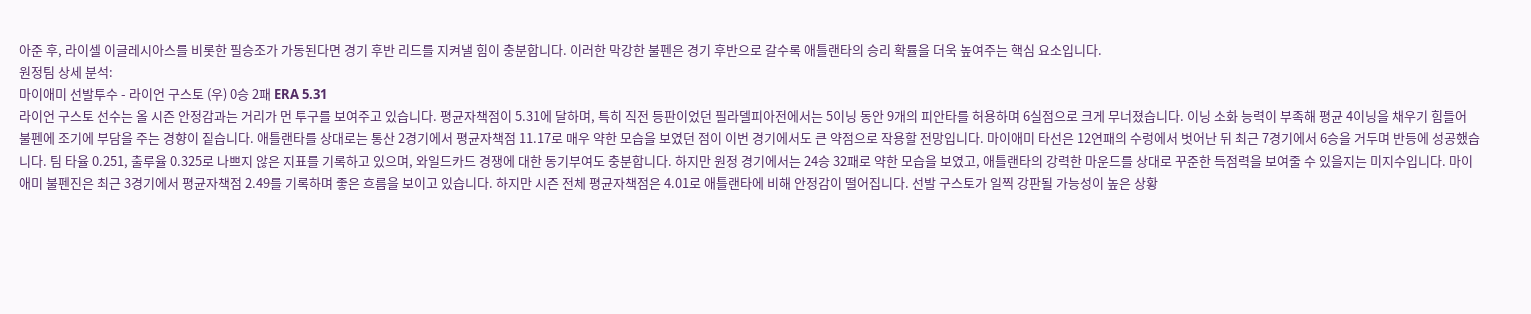아준 후, 라이셀 이글레시아스를 비롯한 필승조가 가동된다면 경기 후반 리드를 지켜낼 힘이 충분합니다. 이러한 막강한 불펜은 경기 후반으로 갈수록 애틀랜타의 승리 확률을 더욱 높여주는 핵심 요소입니다.
원정팀 상세 분석:
마이애미 선발투수 - 라이언 구스토 (우) 0승 2패 ERA 5.31
라이언 구스토 선수는 올 시즌 안정감과는 거리가 먼 투구를 보여주고 있습니다. 평균자책점이 5.31에 달하며, 특히 직전 등판이었던 필라델피아전에서는 5이닝 동안 9개의 피안타를 허용하며 6실점으로 크게 무너졌습니다. 이닝 소화 능력이 부족해 평균 4이닝을 채우기 힘들어 불펜에 조기에 부담을 주는 경향이 짙습니다. 애틀랜타를 상대로는 통산 2경기에서 평균자책점 11.17로 매우 약한 모습을 보였던 점이 이번 경기에서도 큰 약점으로 작용할 전망입니다. 마이애미 타선은 12연패의 수렁에서 벗어난 뒤 최근 7경기에서 6승을 거두며 반등에 성공했습니다. 팀 타율 0.251, 출루율 0.325로 나쁘지 않은 지표를 기록하고 있으며, 와일드카드 경쟁에 대한 동기부여도 충분합니다. 하지만 원정 경기에서는 24승 32패로 약한 모습을 보였고, 애틀랜타의 강력한 마운드를 상대로 꾸준한 득점력을 보여줄 수 있을지는 미지수입니다. 마이애미 불펜진은 최근 3경기에서 평균자책점 2.49를 기록하며 좋은 흐름을 보이고 있습니다. 하지만 시즌 전체 평균자책점은 4.01로 애틀랜타에 비해 안정감이 떨어집니다. 선발 구스토가 일찍 강판될 가능성이 높은 상황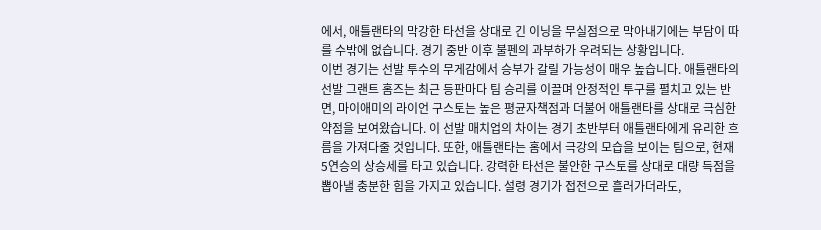에서, 애틀랜타의 막강한 타선을 상대로 긴 이닝을 무실점으로 막아내기에는 부담이 따를 수밖에 없습니다. 경기 중반 이후 불펜의 과부하가 우려되는 상황입니다.
이번 경기는 선발 투수의 무게감에서 승부가 갈릴 가능성이 매우 높습니다. 애틀랜타의 선발 그랜트 홈즈는 최근 등판마다 팀 승리를 이끌며 안정적인 투구를 펼치고 있는 반면, 마이애미의 라이언 구스토는 높은 평균자책점과 더불어 애틀랜타를 상대로 극심한 약점을 보여왔습니다. 이 선발 매치업의 차이는 경기 초반부터 애틀랜타에게 유리한 흐름을 가져다줄 것입니다. 또한, 애틀랜타는 홈에서 극강의 모습을 보이는 팀으로, 현재 5연승의 상승세를 타고 있습니다. 강력한 타선은 불안한 구스토를 상대로 대량 득점을 뽑아낼 충분한 힘을 가지고 있습니다. 설령 경기가 접전으로 흘러가더라도,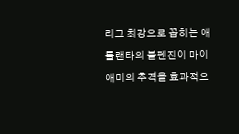리그 최강으로 꼽히는 애틀랜타의 불펜진이 마이애미의 추격을 효과적으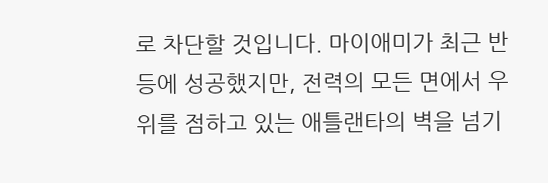로 차단할 것입니다. 마이애미가 최근 반등에 성공했지만, 전력의 모든 면에서 우위를 점하고 있는 애틀랜타의 벽을 넘기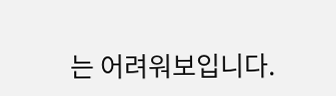는 어려워보입니다.